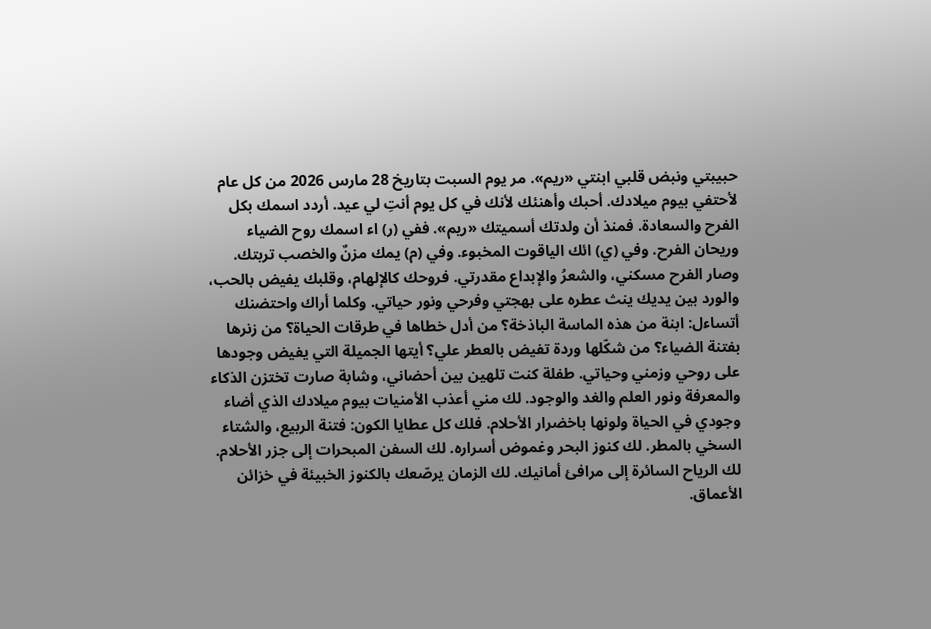حبيبتي ونبض قلبي ابنتي «ريم». مر يوم السبت بتاريخ 28 مارس 2026 من كل عام لأحتفي بيوم ميلادك. أحبك وأهنئك لأنك في كل يوم أنتِ لي عيد. أردد اسمك بكل الفرح والسعادة. فمنذ أن ولدتك أسميتك «ريم». ففي (ر) اء اسمك روح الضياء وريحان الفرح. وفي (ي) ائك الياقوت المخبوء. وفي (م) يمك مزنٌ والخصب تربتك. وصار الفرح مسكني، والشعرُ والإبداع مقدرتي. فروحك كالإلهام، وقلبك يفيض بالحب، والورد بين يديك ينث عطره على بهجتي وفرحي ونور حياتي. وكلما أراك واحتضنك أتساءل: ابنة من هذه الماسة الباذخة؟ من أدل خطاها في طرقات الحياة؟ من زنرها بفتنة الضياء؟ من شكّلها وردة تفيض بالعطر علي؟ أيتها الجميلة التي يفيض وجودها على روحي وزمني وحياتي. طفلة كنت تلهين بين أحضاني، وشابة صارت تختزن الذكاء والمعرفة ونور العلم والغد والوجود. لك مني أعذب الأمنيات بيوم ميلادك الذي أضاء وجودي في الحياة ولونها باخضرار الأحلام. فلك كل عطايا الكون: فتنة الربيع، والشتاء السخي بالمطر. لك كنوز البحر وغموض أسراره. لك السفن المبحرات إلى جزر الأحلام. لك الرياح السائرة إلى مرافئ أمانيك. لك الزمان يرصّعك بالكنوز الخبيئة في خزائن الأعماق.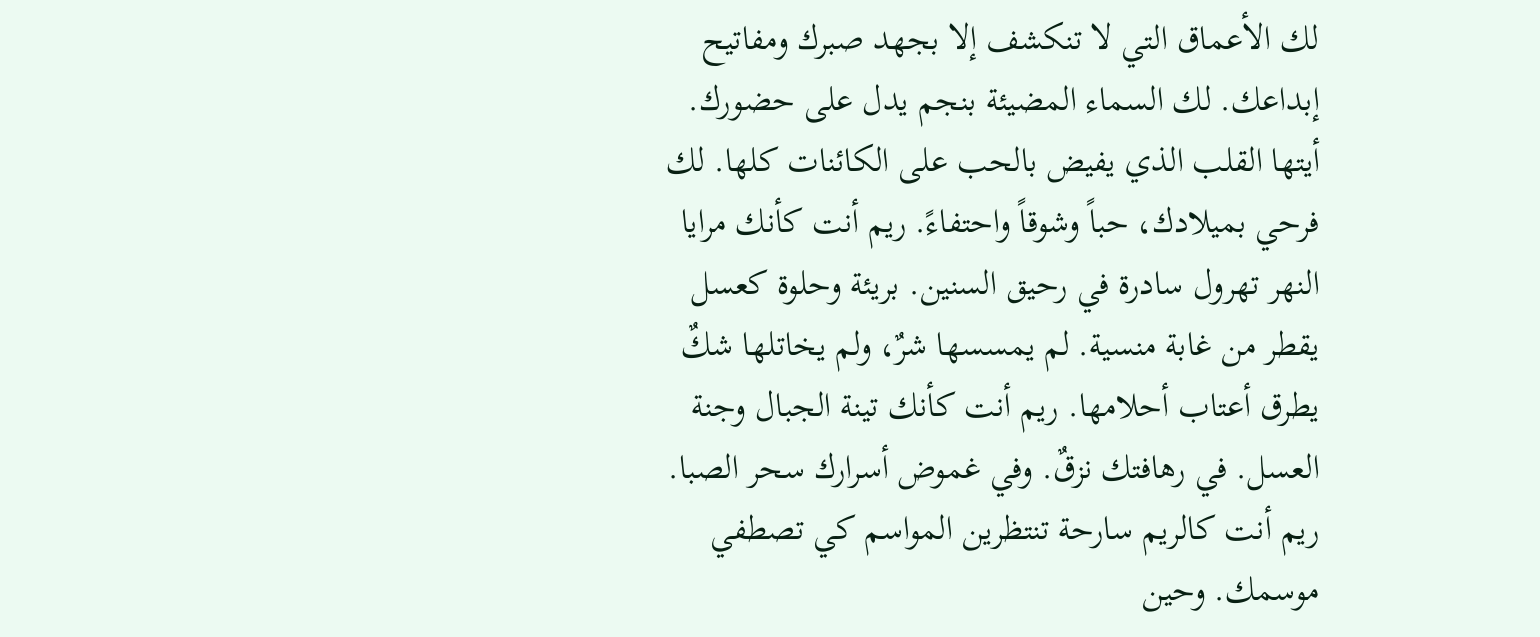لك الأعماق التي لا تنكشف إلا بجهد صبرك ومفاتيح إبداعك. لك السماء المضيئة بنجم يدل على حضورك. أيتها القلب الذي يفيض بالحب على الكائنات كلها. لك فرحي بميلادك، حباً وشوقاً واحتفاءً. ريم أنت كأنك مرايا النهر تهرول سادرة في رحيق السنين. بريئة وحلوة كعسل يقطر من غابة منسية. لم يمسسها شرٌ، ولم يخاتلها شكٌ يطرق أعتاب أحلامها. ريم أنت كأنك تينة الجبال وجنة العسل. في رهافتك نزقٌ. وفي غموض أسرارك سحر الصبا. ريم أنت كالريم سارحة تنتظرين المواسم كي تصطفي موسمك. وحين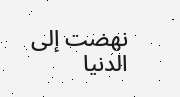نهضت إلى الدنيا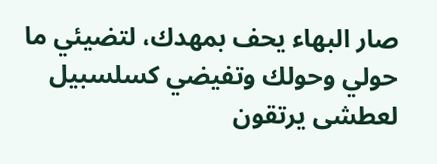صار البهاء يحف بمهدك، لتضيئي ما حولي وحولك وتفيضي كسلسبيل لعطشى يرتقون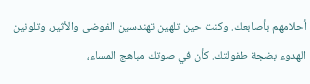أحلامهم بأصابعك. وكنت حين تلهين تهندسين الفوضى والأثير، وتلونين الهدوء بضجة طفولتك. كأن في صوتك مباهج المساء،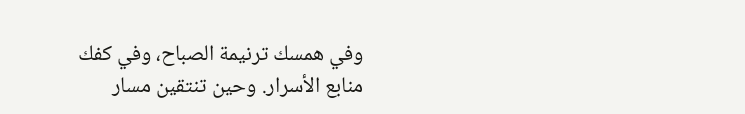وفي همسك ترنيمة الصباح، وفي كفك منابع الأسرار. وحين تنتقين مسار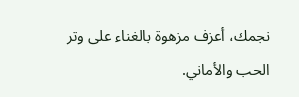نجمك، أعزف مزهوة بالغناء على وتر الحب والأماني.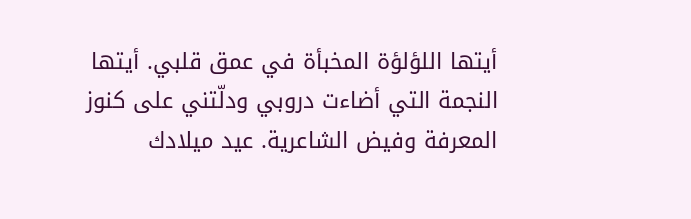أيتها اللؤلؤة المخبأة في عمق قلبي. أيتها النجمة التي أضاءت دروبي ودلّتني على كنوز المعرفة وفيض الشاعرية. عيد ميلادك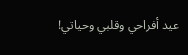عيد أفراحي وقلبي وحياتي!